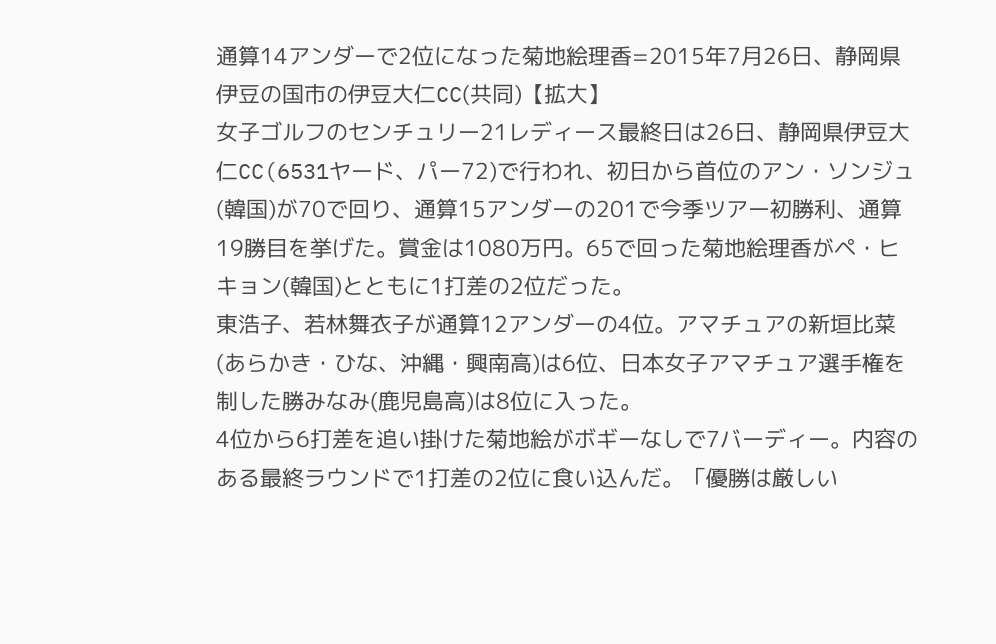通算14アンダーで2位になった菊地絵理香=2015年7月26日、静岡県伊豆の国市の伊豆大仁CC(共同)【拡大】
女子ゴルフのセンチュリー21レディース最終日は26日、静岡県伊豆大仁CC(6531ヤード、パー72)で行われ、初日から首位のアン・ソンジュ(韓国)が70で回り、通算15アンダーの201で今季ツアー初勝利、通算19勝目を挙げた。賞金は1080万円。65で回った菊地絵理香がペ・ヒキョン(韓国)とともに1打差の2位だった。
東浩子、若林舞衣子が通算12アンダーの4位。アマチュアの新垣比菜(あらかき・ひな、沖縄・興南高)は6位、日本女子アマチュア選手権を制した勝みなみ(鹿児島高)は8位に入った。
4位から6打差を追い掛けた菊地絵がボギーなしで7バーディー。内容のある最終ラウンドで1打差の2位に食い込んだ。「優勝は厳しい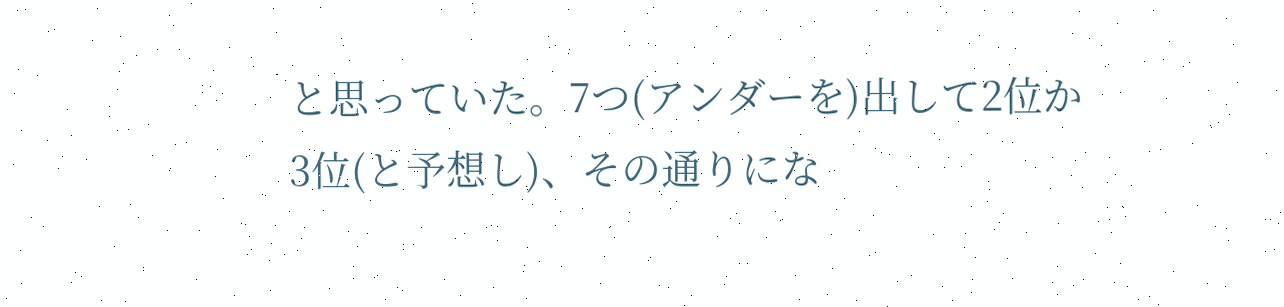と思っていた。7つ(アンダーを)出して2位か3位(と予想し)、その通りにな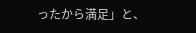ったから満足」と、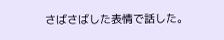さばさばした表情で話した。